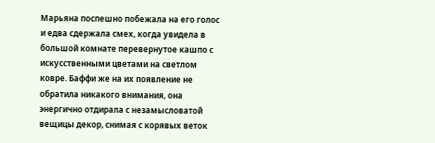Марьяна поспешно побежала на его голос и едва сдержала смех, когда увидела в большой комнате перевернутое кашпо с искусственными цветами на светлом ковре. Баффи же на их появление не обратила никакого внимания, она энергично отдирала с незамысловатой вещицы декор, снимая с корявых веток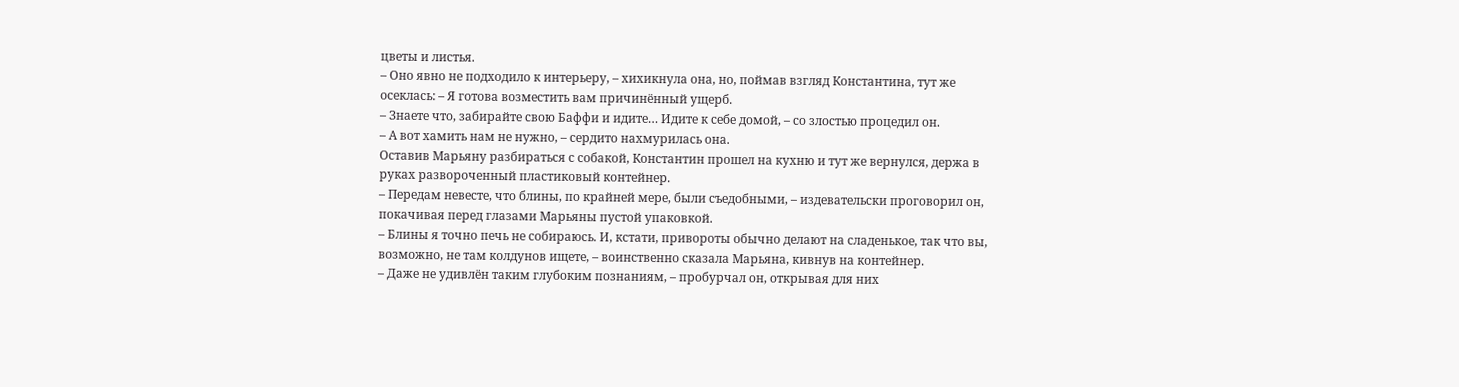цветы и листья.
– Оно явно не подходило к интерьеру, – хихикнула она, но, поймав взгляд Константина, тут же осеклась: – Я готова возместить вам причинённый ущерб.
– Знаете что, забирайте свою Баффи и идите… Идите к себе домой, – со злостью процедил он.
– А вот хамить нам не нужно, – сердито нахмурилась она.
Оставив Марьяну разбираться с собакой, Константин прошел на кухню и тут же вернулся, держа в руках развороченный пластиковый контейнер.
– Передам невесте, что блины, по крайней мере, были съедобными, – издевательски проговорил он, покачивая перед глазами Марьяны пустой упаковкой.
– Блины я точно печь не собираюсь. И, кстати, привороты обычно делают на сладенькое, так что вы, возможно, не там колдунов ищете, – воинственно сказала Марьяна, кивнув на контейнер.
– Даже не удивлён таким глубоким познаниям, – пробурчал он, открывая для них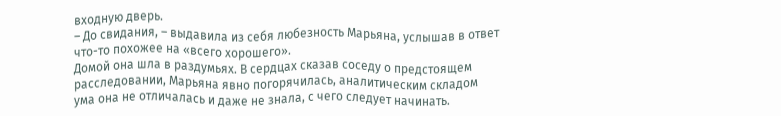входную дверь.
– До свидания, – выдавила из себя любезность Марьяна, услышав в ответ что-то похожее на «всего хорошего».
Домой она шла в раздумьях. В сердцах сказав соседу о предстоящем расследовании, Марьяна явно погорячилась, аналитическим складом ума она не отличалась и даже не знала, с чего следует начинать.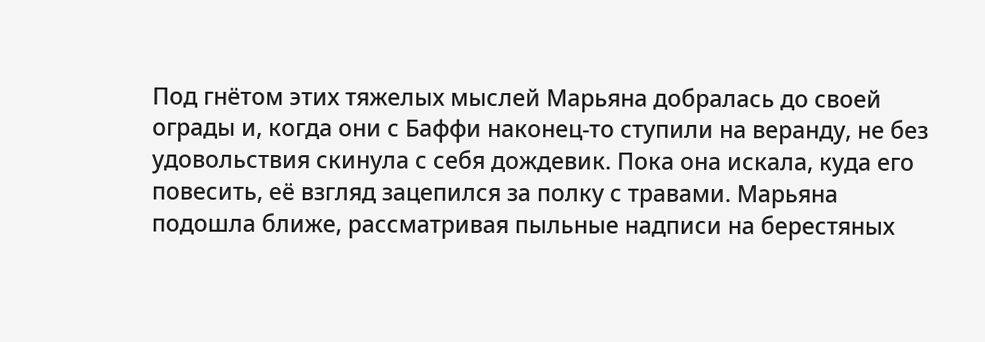Под гнётом этих тяжелых мыслей Марьяна добралась до своей ограды и, когда они с Баффи наконец-то ступили на веранду, не без удовольствия скинула с себя дождевик. Пока она искала, куда его повесить, её взгляд зацепился за полку с травами. Марьяна подошла ближе, рассматривая пыльные надписи на берестяных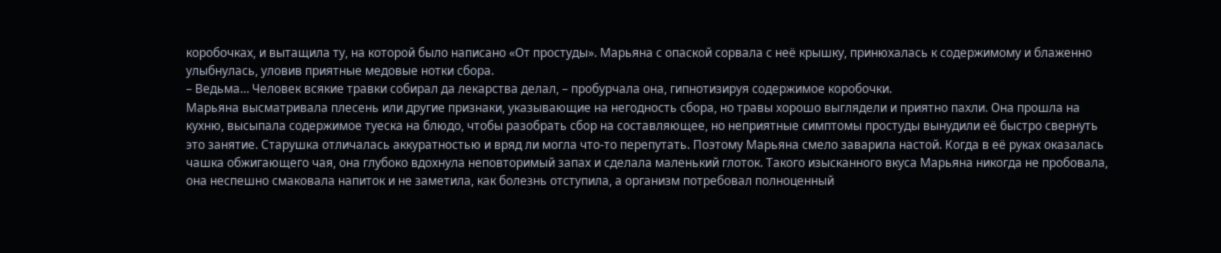коробочках, и вытащила ту, на которой было написано «От простуды». Марьяна с опаской сорвала с неё крышку, принюхалась к содержимому и блаженно улыбнулась, уловив приятные медовые нотки сбора.
– Ведьма… Человек всякие травки собирал да лекарства делал, – пробурчала она, гипнотизируя содержимое коробочки.
Марьяна высматривала плесень или другие признаки, указывающие на негодность сбора, но травы хорошо выглядели и приятно пахли. Она прошла на кухню, высыпала содержимое туеска на блюдо, чтобы разобрать сбор на составляющее, но неприятные симптомы простуды вынудили её быстро свернуть это занятие. Старушка отличалась аккуратностью и вряд ли могла что-то перепутать. Поэтому Марьяна смело заварила настой. Когда в её руках оказалась чашка обжигающего чая, она глубоко вдохнула неповторимый запах и сделала маленький глоток. Такого изысканного вкуса Марьяна никогда не пробовала, она неспешно смаковала напиток и не заметила, как болезнь отступила, а организм потребовал полноценный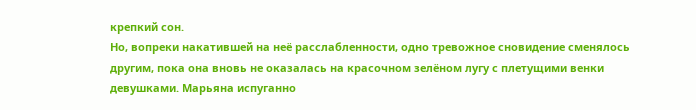крепкий сон.
Но, вопреки накатившей на неё расслабленности, одно тревожное сновидение сменялось другим, пока она вновь не оказалась на красочном зелёном лугу с плетущими венки девушками. Марьяна испуганно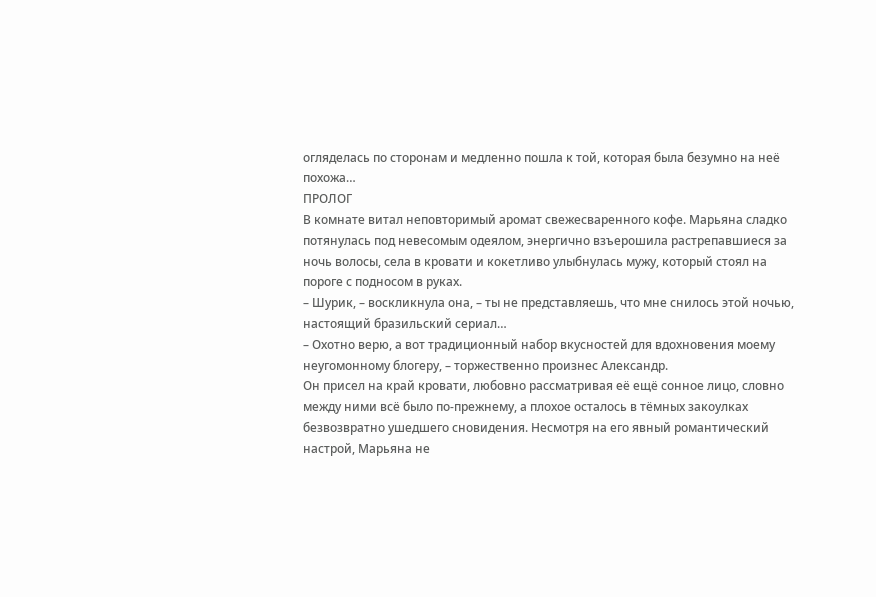огляделась по сторонам и медленно пошла к той, которая была безумно на неё похожа…
ПРОЛОГ
В комнате витал неповторимый аромат свежесваренного кофе. Марьяна сладко потянулась под невесомым одеялом, энергично взъерошила растрепавшиеся за ночь волосы, села в кровати и кокетливо улыбнулась мужу, который стоял на пороге с подносом в руках.
– Шурик, – воскликнула она, – ты не представляешь, что мне снилось этой ночью, настоящий бразильский сериал…
– Охотно верю, а вот традиционный набор вкусностей для вдохновения моему неугомонному блогеру, – торжественно произнес Александр.
Он присел на край кровати, любовно рассматривая её ещё сонное лицо, словно между ними всё было по-прежнему, а плохое осталось в тёмных закоулках безвозвратно ушедшего сновидения. Несмотря на его явный романтический настрой, Марьяна не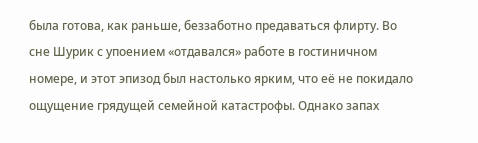была готова, как раньше, беззаботно предаваться флирту. Во сне Шурик с упоением «отдавался» работе в гостиничном номере, и этот эпизод был настолько ярким, что её не покидало ощущение грядущей семейной катастрофы. Однако запах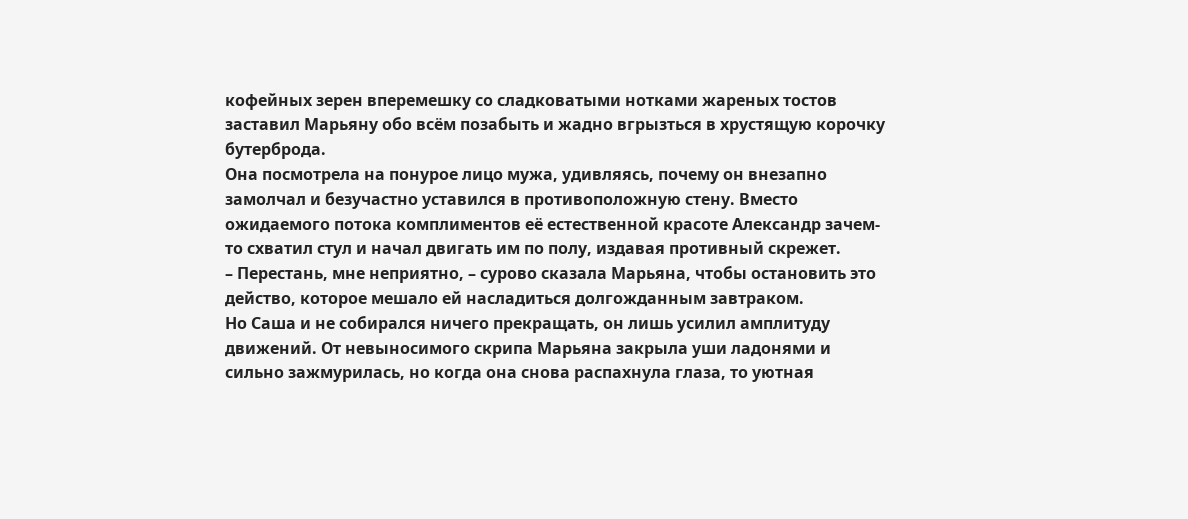кофейных зерен вперемешку со сладковатыми нотками жареных тостов заставил Марьяну обо всём позабыть и жадно вгрызться в хрустящую корочку бутерброда.
Она посмотрела на понурое лицо мужа, удивляясь, почему он внезапно замолчал и безучастно уставился в противоположную стену. Вместо ожидаемого потока комплиментов её естественной красоте Александр зачем-то схватил стул и начал двигать им по полу, издавая противный скрежет.
– Перестань, мне неприятно, – сурово сказала Марьяна, чтобы остановить это действо, которое мешало ей насладиться долгожданным завтраком.
Но Саша и не собирался ничего прекращать, он лишь усилил амплитуду движений. От невыносимого скрипа Марьяна закрыла уши ладонями и сильно зажмурилась, но когда она снова распахнула глаза, то уютная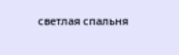светлая спальня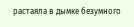растаяла в дымке безумного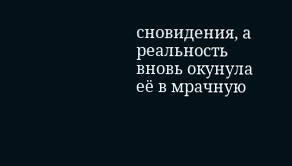сновидения, а реальность вновь окунула её в мрачную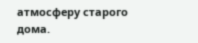атмосферу старого дома.